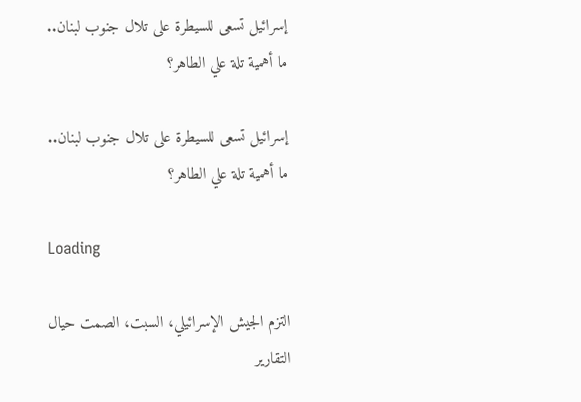إسرائيل تسعى للسيطرة على تلال جنوب لبنان.. ما أهمية تلة علي الطاهر؟

إسرائيل تسعى للسيطرة على تلال جنوب لبنان.. ما أهمية تلة علي الطاهر؟

Loading

التزم الجيش الإسرائيلي، السبت، الصمت حيال التقارير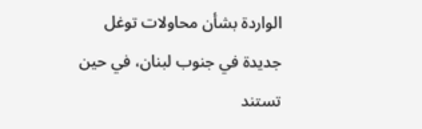الواردة بشأن محاولات توغل جديدة في جنوب لبنان، في حين تستند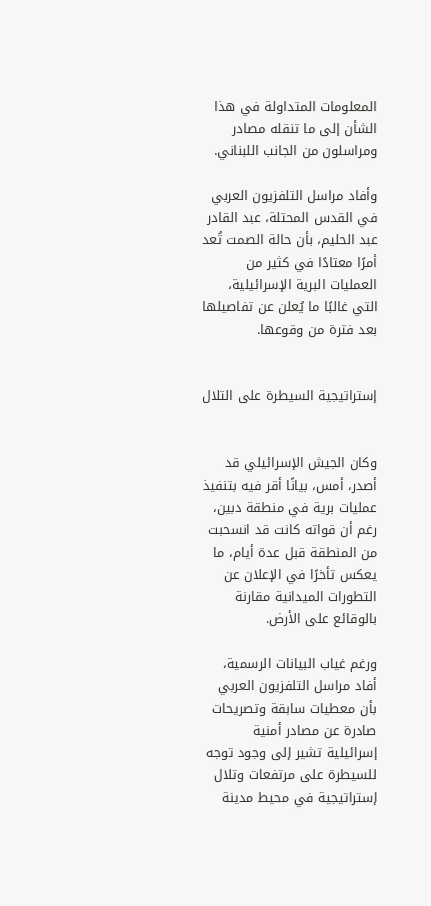المعلومات المتداولة في هذا الشأن إلى ما تنقله مصادر ومراسلون من الجانب اللبناني.

وأفاد مراسل التلفزيون العربي في القدس المحتلة، عبد القادر عبد الحليم، بأن حالة الصمت تُعد أمرًا معتادًا في كثير من العمليات البرية الإسرائيلية، التي غالبًا ما يُعلن عن تفاصيلها بعد فترة من وقوعها.


إستراتيجية السيطرة على التلال


وكان الجيش الإسرائيلي قد أصدر، أمس، بيانًا أقر فيه بتنفيذ عمليات برية في منطقة دبين، رغم أن قواته كانت قد انسحبت من المنطقة قبل عدة أيام، ما يعكس تأخرًا في الإعلان عن التطورات الميدانية مقارنة بالوقائع على الأرض.

ورغم غياب البيانات الرسمية، أفاد مراسل التلفزيون العربي بأن معطيات سابقة وتصريحات صادرة عن مصادر أمنية إسرائيلية تشير إلى وجود توجه للسيطرة على مرتفعات وتلال إستراتيجية في محيط مدينة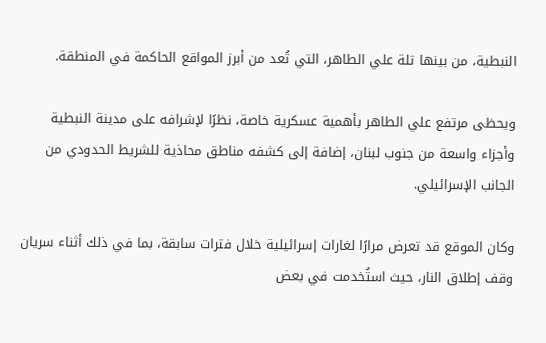النبطية، من بينها تلة علي الطاهر، التي تُعد من أبرز المواقع الحاكمة في المنطقة.

ويحظى مرتفع علي الطاهر بأهمية عسكرية خاصة، نظرًا لإشرافه على مدينة النبطية وأجزاء واسعة من جنوب لبنان، إضافة إلى كشفه مناطق محاذية للشريط الحدودي من الجانب الإسرائيلي.

وكان الموقع قد تعرض مرارًا لغارات إسرائيلية خلال فترات سابقة، بما في ذلك أثناء سريان وقف إطلاق النار، حيث استُخدمت في بعض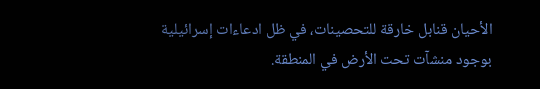الأحيان قنابل خارقة للتحصينات، في ظل ادعاءات إسرائيلية بوجود منشآت تحت الأرض في المنطقة.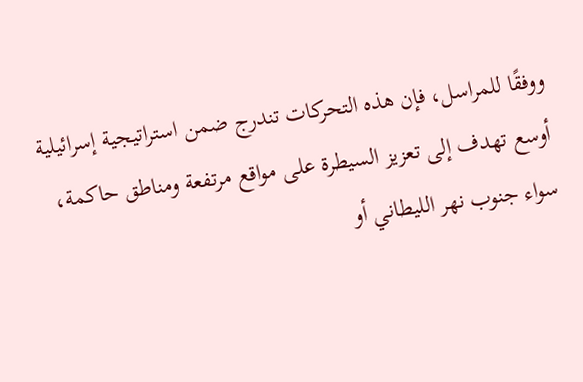ووفقًا للمراسل، فإن هذه التحركات تندرج ضمن استراتيجية إسرائيلية أوسع تهدف إلى تعزيز السيطرة على مواقع مرتفعة ومناطق حاكمة، سواء جنوب نهر الليطاني أو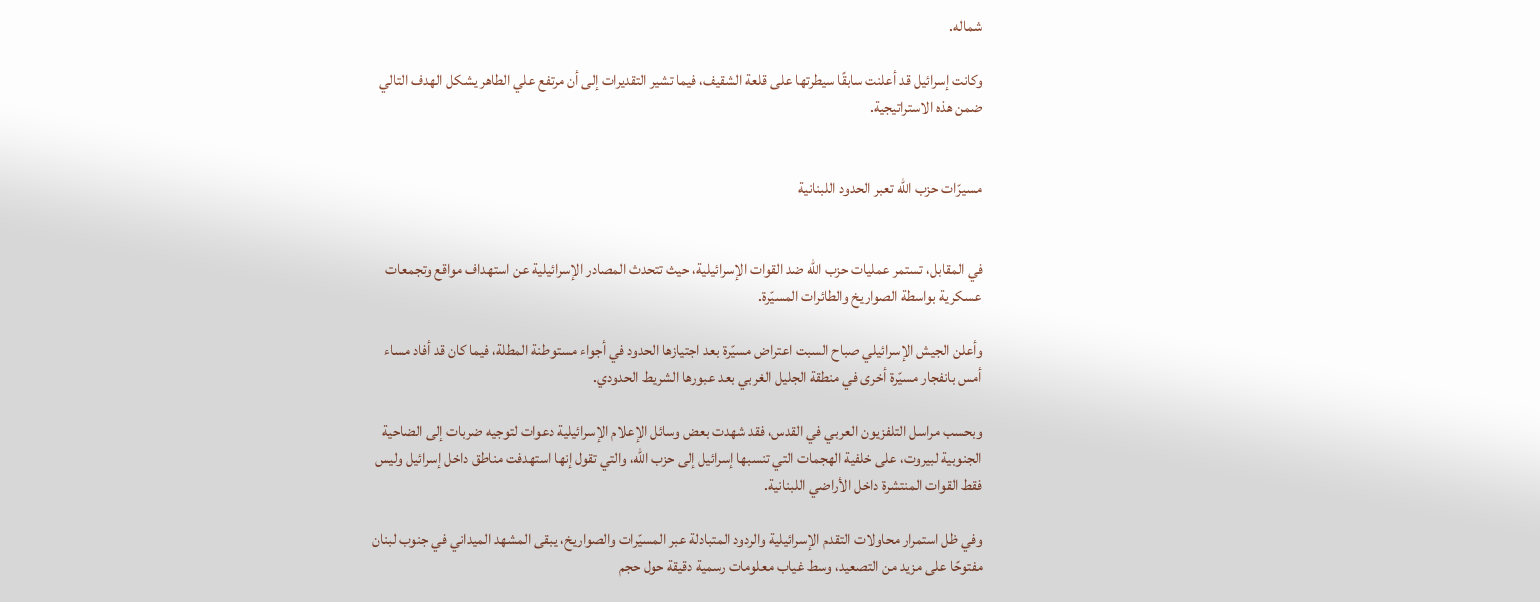شماله.

وكانت إسرائيل قد أعلنت سابقًا سيطرتها على قلعة الشقيف، فيما تشير التقديرات إلى أن مرتفع علي الطاهر يشكل الهدف التالي ضمن هذه الاستراتيجية.


مسيرّات حزب الله تعبر الحدود اللبنانية


في المقابل، تستمر عمليات حزب الله ضد القوات الإسرائيلية، حيث تتحدث المصادر الإسرائيلية عن استهداف مواقع وتجمعات عسكرية بواسطة الصواريخ والطائرات المسيّرة.

وأعلن الجيش الإسرائيلي صباح السبت اعتراض مسيّرة بعد اجتيازها الحدود في أجواء مستوطنة المطلة، فيما كان قد أفاد مساء أمس بانفجار مسيّرة أخرى في منطقة الجليل الغربي بعد عبورها الشريط الحدودي.

وبحسب مراسل التلفزيون العربي في القدس، فقد شهدت بعض وسائل الإعلام الإسرائيلية دعوات لتوجيه ضربات إلى الضاحية الجنوبية لبيروت، على خلفية الهجمات التي تنسبها إسرائيل إلى حزب الله، والتي تقول إنها استهدفت مناطق داخل إسرائيل وليس فقط القوات المنتشرة داخل الأراضي اللبنانية.

وفي ظل استمرار محاولات التقدم الإسرائيلية والردود المتبادلة عبر المسيّرات والصواريخ، يبقى المشهد الميداني في جنوب لبنان مفتوحًا على مزيد من التصعيد، وسط غياب معلومات رسمية دقيقة حول حجم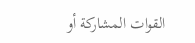القوات المشاركة أو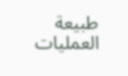طبيعة العمليات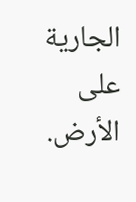الجارية على الأرض.